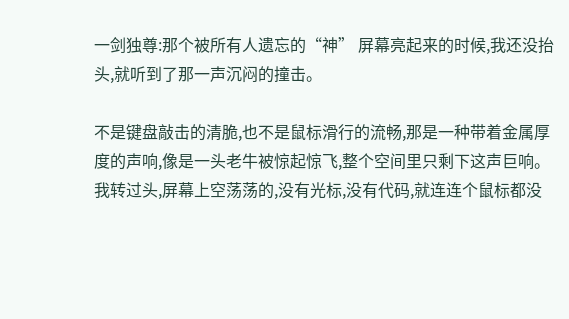一剑独尊:那个被所有人遗忘的“神” 屏幕亮起来的时候,我还没抬头,就听到了那一声沉闷的撞击。

不是键盘敲击的清脆,也不是鼠标滑行的流畅,那是一种带着金属厚度的声响,像是一头老牛被惊起惊飞,整个空间里只剩下这声巨响。我转过头,屏幕上空荡荡的,没有光标,没有代码,就连连个鼠标都没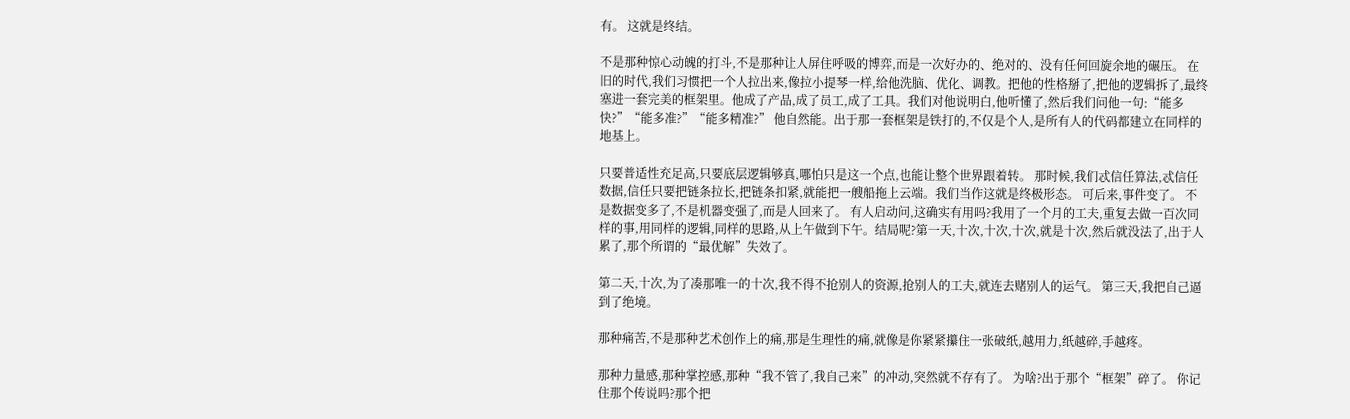有。 这就是终结。

不是那种惊心动魄的打斗,不是那种让人屏住呼吸的博弈,而是一次好办的、绝对的、没有任何回旋余地的碾压。 在旧的时代,我们习惯把一个人拉出来,像拉小提琴一样,给他洗脑、优化、调教。把他的性格掰了,把他的逻辑拆了,最终塞进一套完美的框架里。他成了产品,成了员工,成了工具。我们对他说明白,他听懂了,然后我们问他一句:“能多快?”“能多准?”“能多精准?” 他自然能。出于那一套框架是铁打的,不仅是个人,是所有人的代码都建立在同样的地基上。

只要普适性充足高,只要底层逻辑够真,哪怕只是这一个点,也能让整个世界跟着转。 那时候,我们忒信任算法,忒信任数据,信任只要把链条拉长,把链条扣紧,就能把一艘船拖上云端。我们当作这就是终极形态。 可后来,事件变了。 不是数据变多了,不是机器变强了,而是人回来了。 有人启动问,这确实有用吗?我用了一个月的工夫,重复去做一百次同样的事,用同样的逻辑,同样的思路,从上午做到下午。结局呢?第一天,十次,十次,十次,就是十次,然后就没法了,出于人累了,那个所谓的“最优解”失效了。

第二天,十次,为了凑那唯一的十次,我不得不抢别人的资源,抢别人的工夫,就连去赌别人的运气。 第三天,我把自己逼到了绝境。

那种痛苦,不是那种艺术创作上的痛,那是生理性的痛,就像是你紧紧攥住一张破纸,越用力,纸越碎,手越疼。

那种力量感,那种掌控感,那种“我不管了,我自己来”的冲动,突然就不存有了。 为啥?出于那个“框架”碎了。 你记住那个传说吗?那个把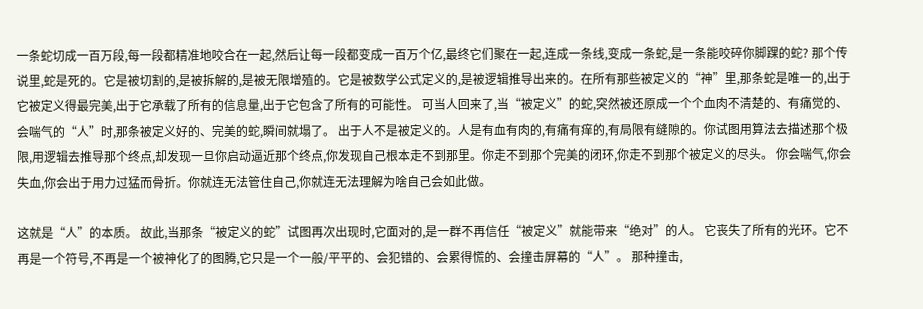一条蛇切成一百万段,每一段都精准地咬合在一起,然后让每一段都变成一百万个亿,最终它们聚在一起,连成一条线,变成一条蛇,是一条能咬碎你脚踝的蛇? 那个传说里,蛇是死的。它是被切割的,是被拆解的,是被无限增殖的。它是被数学公式定义的,是被逻辑推导出来的。在所有那些被定义的“神”里,那条蛇是唯一的,出于它被定义得最完美,出于它承载了所有的信息量,出于它包含了所有的可能性。 可当人回来了,当“被定义”的蛇,突然被还原成一个个血肉不清楚的、有痛觉的、会喘气的“人”时,那条被定义好的、完美的蛇,瞬间就塌了。 出于人不是被定义的。人是有血有肉的,有痛有痒的,有局限有缝隙的。你试图用算法去描述那个极限,用逻辑去推导那个终点,却发现一旦你启动逼近那个终点,你发现自己根本走不到那里。你走不到那个完美的闭环,你走不到那个被定义的尽头。 你会喘气,你会失血,你会出于用力过猛而骨折。你就连无法管住自己,你就连无法理解为啥自己会如此做。

这就是“人”的本质。 故此,当那条“被定义的蛇”试图再次出现时,它面对的,是一群不再信任“被定义”就能带来“绝对”的人。 它丧失了所有的光环。它不再是一个符号,不再是一个被神化了的图腾,它只是一个一般/平平的、会犯错的、会累得慌的、会撞击屏幕的“人”。 那种撞击,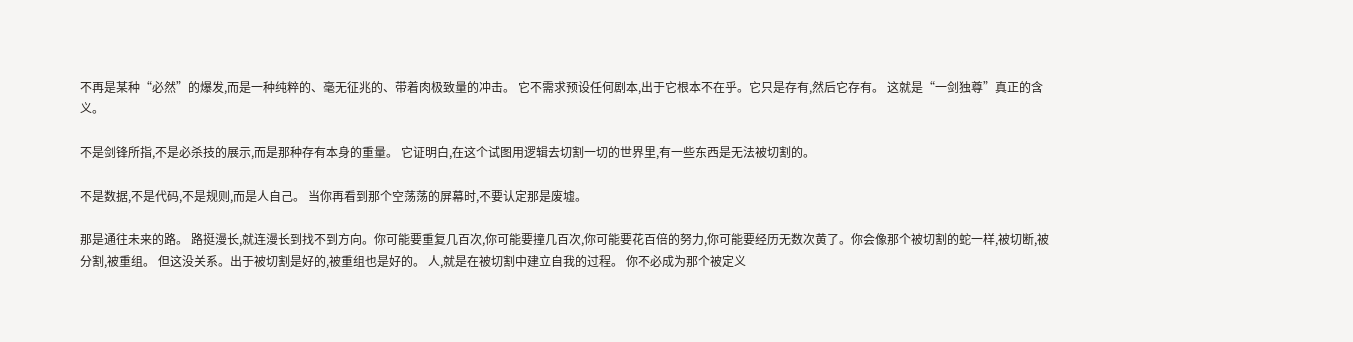不再是某种“必然”的爆发,而是一种纯粹的、毫无征兆的、带着肉极致量的冲击。 它不需求预设任何剧本,出于它根本不在乎。它只是存有,然后它存有。 这就是“一剑独尊”真正的含义。

不是剑锋所指,不是必杀技的展示,而是那种存有本身的重量。 它证明白,在这个试图用逻辑去切割一切的世界里,有一些东西是无法被切割的。

不是数据,不是代码,不是规则,而是人自己。 当你再看到那个空荡荡的屏幕时,不要认定那是废墟。

那是通往未来的路。 路挺漫长,就连漫长到找不到方向。你可能要重复几百次,你可能要撞几百次,你可能要花百倍的努力,你可能要经历无数次黄了。你会像那个被切割的蛇一样,被切断,被分割,被重组。 但这没关系。出于被切割是好的,被重组也是好的。 人,就是在被切割中建立自我的过程。 你不必成为那个被定义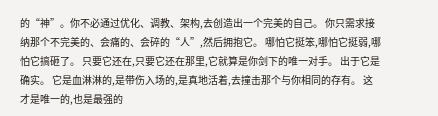的“神”。你不必通过优化、调教、架构,去创造出一个完美的自己。 你只需求接纳那个不完美的、会痛的、会碎的“人”,然后拥抱它。 哪怕它挺笨,哪怕它挺弱,哪怕它搞砸了。 只要它还在,只要它还在那里,它就算是你剑下的唯一对手。 出于它是确实。 它是血淋淋的,是带伤入场的,是真地活着,去撞击那个与你相同的存有。 这才是唯一的,也是最强的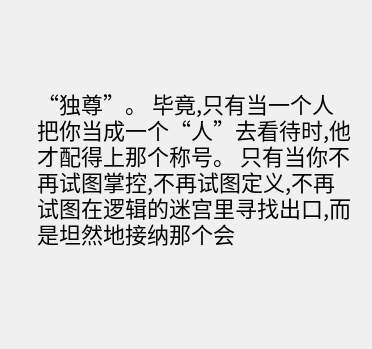“独尊”。 毕竟,只有当一个人把你当成一个“人”去看待时,他才配得上那个称号。 只有当你不再试图掌控,不再试图定义,不再试图在逻辑的迷宫里寻找出口,而是坦然地接纳那个会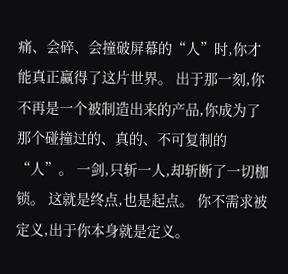痛、会碎、会撞破屏幕的“人”时,你才能真正赢得了这片世界。 出于那一刻,你不再是一个被制造出来的产品,你成为了那个碰撞过的、真的、不可复制的“人”。 一剑,只斩一人,却斩断了一切枷锁。 这就是终点,也是起点。 你不需求被定义,出于你本身就是定义。